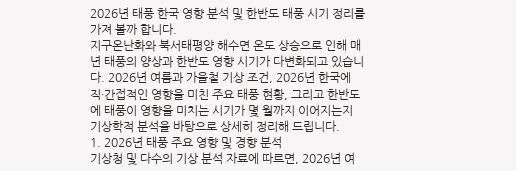2026년 태풍 한국 영향 분석 및 한반도 태풍 시기 정리를 가져 볼까 합니다.
지구온난화와 북서태평양 해수면 온도 상승으로 인해 매년 태풍의 양상과 한반도 영향 시기가 다변화되고 있습니다. 2026년 여름과 가을철 기상 조건, 2026년 한국에 직·간접적인 영향을 미친 주요 태풍 현황, 그리고 한반도에 태풍이 영향을 미치는 시기가 몇 월까지 이어지는지 기상학적 분석을 바탕으로 상세히 정리해 드립니다.
1. 2026년 태풍 주요 영향 및 경향 분석
기상청 및 다수의 기상 분석 자료에 따르면, 2026년 여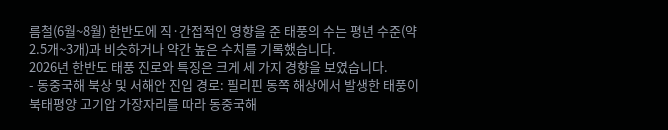름철(6월~8월) 한반도에 직·간접적인 영향을 준 태풍의 수는 평년 수준(약 2.5개~3개)과 비슷하거나 약간 높은 수치를 기록했습니다.
2026년 한반도 태풍 진로와 특징은 크게 세 가지 경향을 보였습니다.
- 동중국해 북상 및 서해안 진입 경로: 필리핀 동쪽 해상에서 발생한 태풍이 북태평양 고기압 가장자리를 따라 동중국해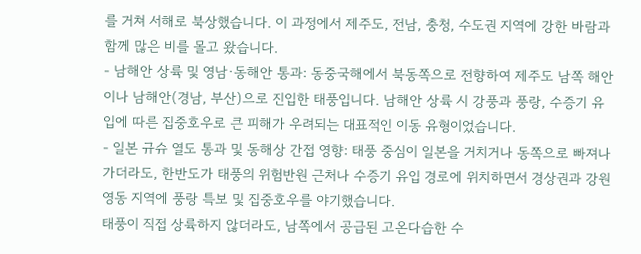를 거쳐 서해로 북상했습니다. 이 과정에서 제주도, 전남, 충청, 수도권 지역에 강한 바람과 함께 많은 비를 몰고 왔습니다.
- 남해안 상륙 및 영남·동해안 통과: 동중국해에서 북동쪽으로 전향하여 제주도 남쪽 해안이나 남해안(경남, 부산)으로 진입한 태풍입니다. 남해안 상륙 시 강풍과 풍랑, 수증기 유입에 따른 집중호우로 큰 피해가 우려되는 대표적인 이동 유형이었습니다.
- 일본 규슈 열도 통과 및 동해상 간접 영향: 태풍 중심이 일본을 거치거나 동쪽으로 빠져나가더라도, 한반도가 태풍의 위험반원 근처나 수증기 유입 경로에 위치하면서 경상권과 강원 영동 지역에 풍랑 특보 및 집중호우를 야기했습니다.
태풍이 직접 상륙하지 않더라도, 남쪽에서 공급된 고온다습한 수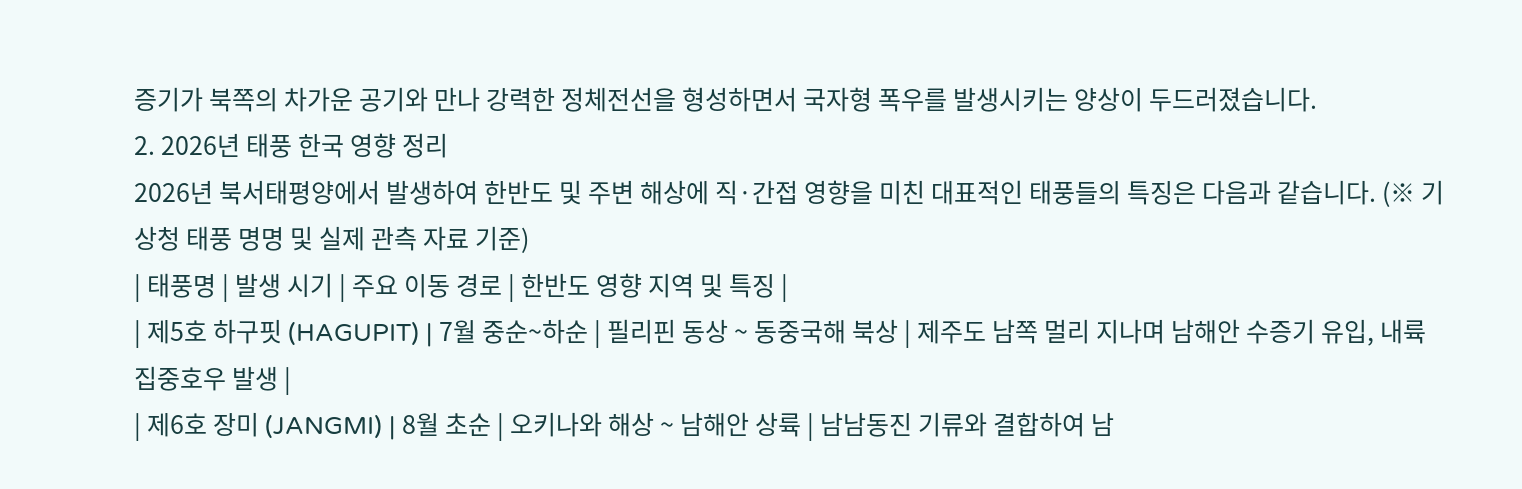증기가 북쪽의 차가운 공기와 만나 강력한 정체전선을 형성하면서 국자형 폭우를 발생시키는 양상이 두드러졌습니다.
2. 2026년 태풍 한국 영향 정리
2026년 북서태평양에서 발생하여 한반도 및 주변 해상에 직·간접 영향을 미친 대표적인 태풍들의 특징은 다음과 같습니다. (※ 기상청 태풍 명명 및 실제 관측 자료 기준)
| 태풍명 | 발생 시기 | 주요 이동 경로 | 한반도 영향 지역 및 특징 |
| 제5호 하구핏 (HAGUPIT) | 7월 중순~하순 | 필리핀 동상 ~ 동중국해 북상 | 제주도 남쪽 멀리 지나며 남해안 수증기 유입, 내륙 집중호우 발생 |
| 제6호 장미 (JANGMI) | 8월 초순 | 오키나와 해상 ~ 남해안 상륙 | 남남동진 기류와 결합하여 남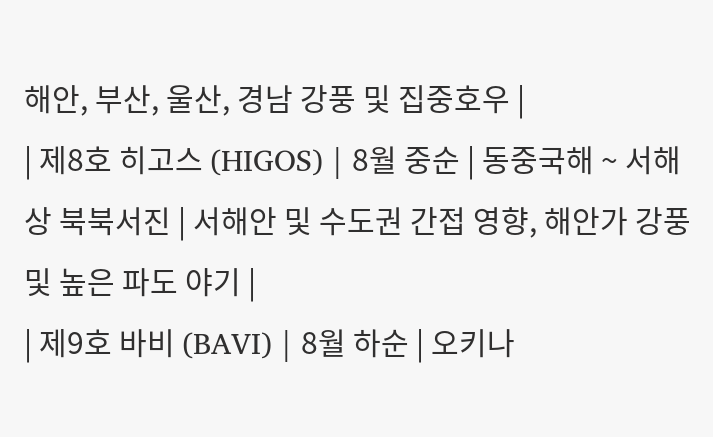해안, 부산, 울산, 경남 강풍 및 집중호우 |
| 제8호 히고스 (HIGOS) | 8월 중순 | 동중국해 ~ 서해상 북북서진 | 서해안 및 수도권 간접 영향, 해안가 강풍 및 높은 파도 야기 |
| 제9호 바비 (BAVI) | 8월 하순 | 오키나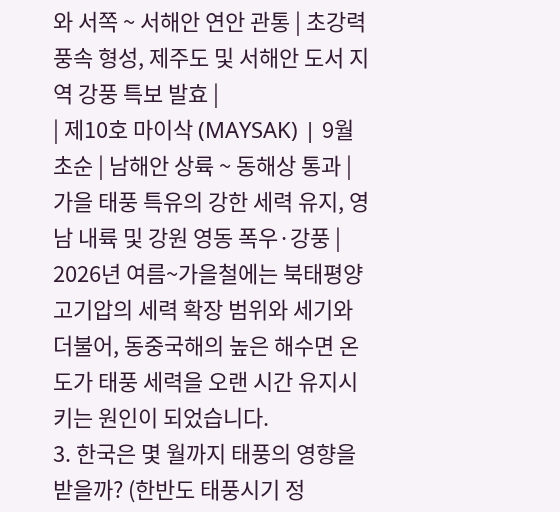와 서쪽 ~ 서해안 연안 관통 | 초강력 풍속 형성, 제주도 및 서해안 도서 지역 강풍 특보 발효 |
| 제10호 마이삭 (MAYSAK) | 9월 초순 | 남해안 상륙 ~ 동해상 통과 | 가을 태풍 특유의 강한 세력 유지, 영남 내륙 및 강원 영동 폭우·강풍 |
2026년 여름~가을철에는 북태평양 고기압의 세력 확장 범위와 세기와 더불어, 동중국해의 높은 해수면 온도가 태풍 세력을 오랜 시간 유지시키는 원인이 되었습니다.
3. 한국은 몇 월까지 태풍의 영향을 받을까? (한반도 태풍시기 정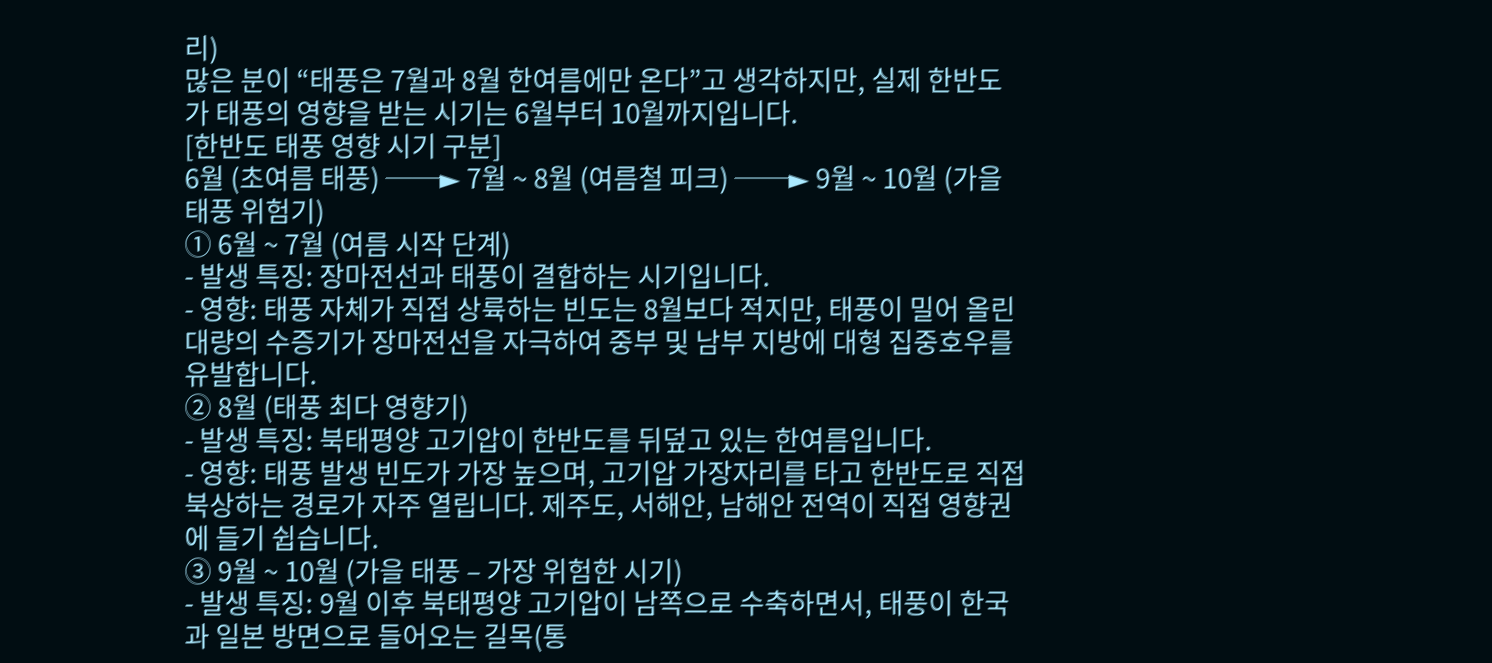리)
많은 분이 “태풍은 7월과 8월 한여름에만 온다”고 생각하지만, 실제 한반도가 태풍의 영향을 받는 시기는 6월부터 10월까지입니다.
[한반도 태풍 영향 시기 구분]
6월 (초여름 태풍) ──► 7월 ~ 8월 (여름철 피크) ──► 9월 ~ 10월 (가을 태풍 위험기)
① 6월 ~ 7월 (여름 시작 단계)
- 발생 특징: 장마전선과 태풍이 결합하는 시기입니다.
- 영향: 태풍 자체가 직접 상륙하는 빈도는 8월보다 적지만, 태풍이 밀어 올린 대량의 수증기가 장마전선을 자극하여 중부 및 남부 지방에 대형 집중호우를 유발합니다.
② 8월 (태풍 최다 영향기)
- 발생 특징: 북태평양 고기압이 한반도를 뒤덮고 있는 한여름입니다.
- 영향: 태풍 발생 빈도가 가장 높으며, 고기압 가장자리를 타고 한반도로 직접 북상하는 경로가 자주 열립니다. 제주도, 서해안, 남해안 전역이 직접 영향권에 들기 쉽습니다.
③ 9월 ~ 10월 (가을 태풍 – 가장 위험한 시기)
- 발생 특징: 9월 이후 북태평양 고기압이 남쪽으로 수축하면서, 태풍이 한국과 일본 방면으로 들어오는 길목(통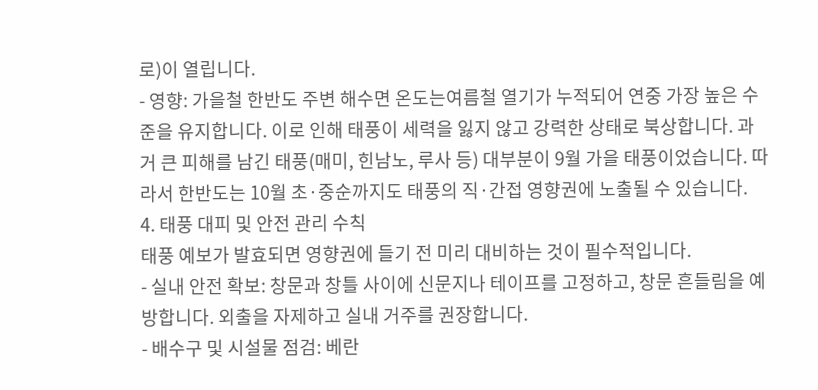로)이 열립니다.
- 영향: 가을철 한반도 주변 해수면 온도는여름철 열기가 누적되어 연중 가장 높은 수준을 유지합니다. 이로 인해 태풍이 세력을 잃지 않고 강력한 상태로 북상합니다. 과거 큰 피해를 남긴 태풍(매미, 힌남노, 루사 등) 대부분이 9월 가을 태풍이었습니다. 따라서 한반도는 10월 초·중순까지도 태풍의 직·간접 영향권에 노출될 수 있습니다.
4. 태풍 대피 및 안전 관리 수칙
태풍 예보가 발효되면 영향권에 들기 전 미리 대비하는 것이 필수적입니다.
- 실내 안전 확보: 창문과 창틀 사이에 신문지나 테이프를 고정하고, 창문 흔들림을 예방합니다. 외출을 자제하고 실내 거주를 권장합니다.
- 배수구 및 시설물 점검: 베란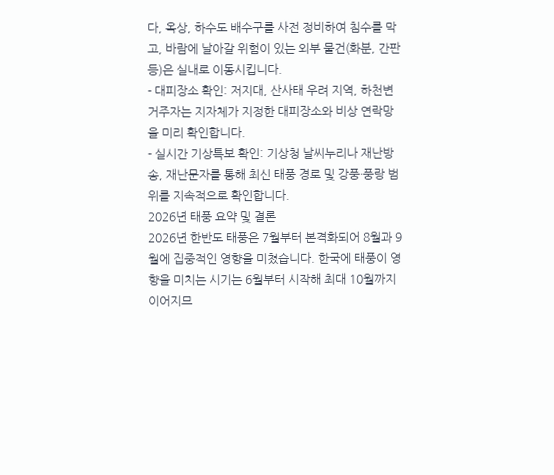다, 옥상, 하수도 배수구를 사전 정비하여 침수를 막고, 바람에 날아갈 위험이 있는 외부 물건(화분, 간판 등)은 실내로 이동시킵니다.
- 대피장소 확인: 저지대, 산사태 우려 지역, 하천변 거주자는 지자체가 지정한 대피장소와 비상 연락망을 미리 확인합니다.
- 실시간 기상특보 확인: 기상청 날씨누리나 재난방송, 재난문자를 통해 최신 태풍 경로 및 강풍·풍랑 범위를 지속적으로 확인합니다.
2026년 태풍 요약 및 결론
2026년 한반도 태풍은 7월부터 본격화되어 8월과 9월에 집중적인 영향을 미쳤습니다. 한국에 태풍이 영향을 미치는 시기는 6월부터 시작해 최대 10월까지 이어지므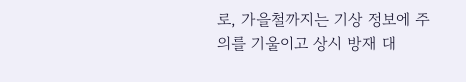로, 가을철까지는 기상 정보에 주의를 기울이고 상시 방재 대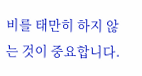비를 태만히 하지 않는 것이 중요합니다.